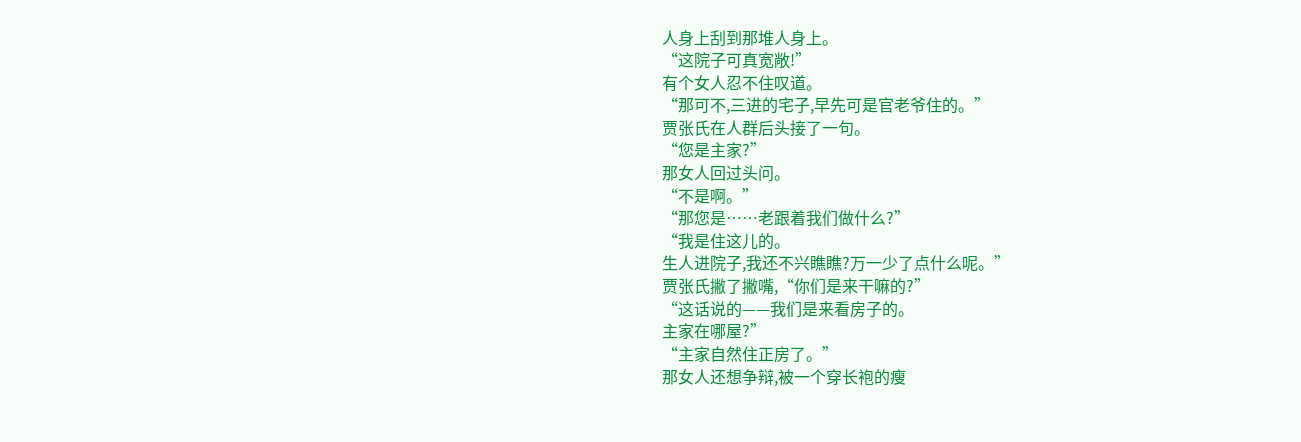人身上刮到那堆人身上。
“这院子可真宽敞!”
有个女人忍不住叹道。
“那可不,三进的宅子,早先可是官老爷住的。”
贾张氏在人群后头接了一句。
“您是主家?”
那女人回过头问。
“不是啊。”
“那您是……老跟着我们做什么?”
“我是住这儿的。
生人进院子,我还不兴瞧瞧?万一少了点什么呢。”
贾张氏撇了撇嘴,“你们是来干嘛的?”
“这话说的——我们是来看房子的。
主家在哪屋?”
“主家自然住正房了。”
那女人还想争辩,被一个穿长袍的瘦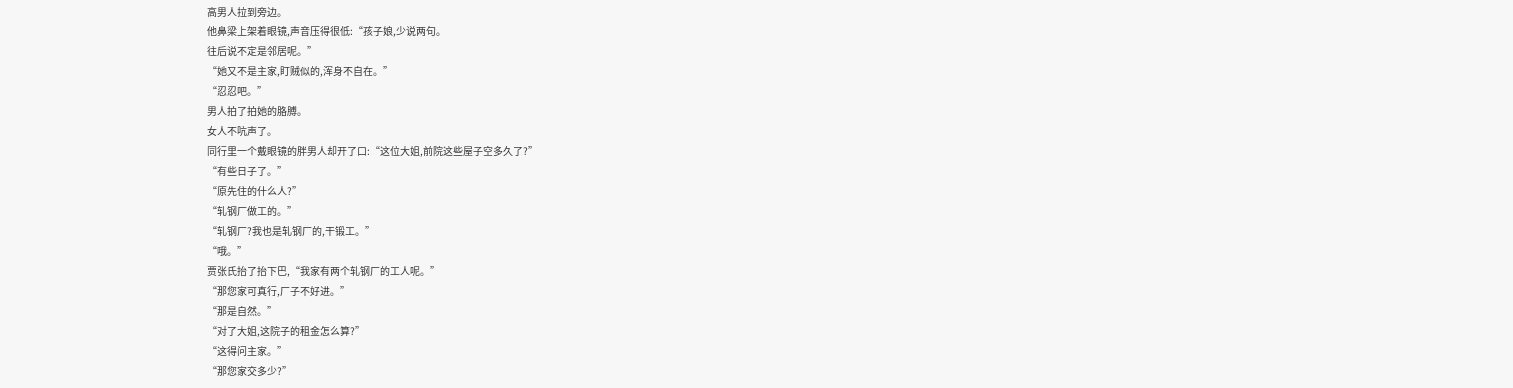高男人拉到旁边。
他鼻梁上架着眼镜,声音压得很低:“孩子娘,少说两句。
往后说不定是邻居呢。”
“她又不是主家,盯贼似的,浑身不自在。”
“忍忍吧。”
男人拍了拍她的胳膊。
女人不吭声了。
同行里一个戴眼镜的胖男人却开了口:“这位大姐,前院这些屋子空多久了?”
“有些日子了。”
“原先住的什么人?”
“轧钢厂做工的。”
“轧钢厂?我也是轧钢厂的,干锻工。”
“哦。”
贾张氏抬了抬下巴,“我家有两个轧钢厂的工人呢。”
“那您家可真行,厂子不好进。”
“那是自然。”
“对了大姐,这院子的租金怎么算?”
“这得问主家。”
“那您家交多少?”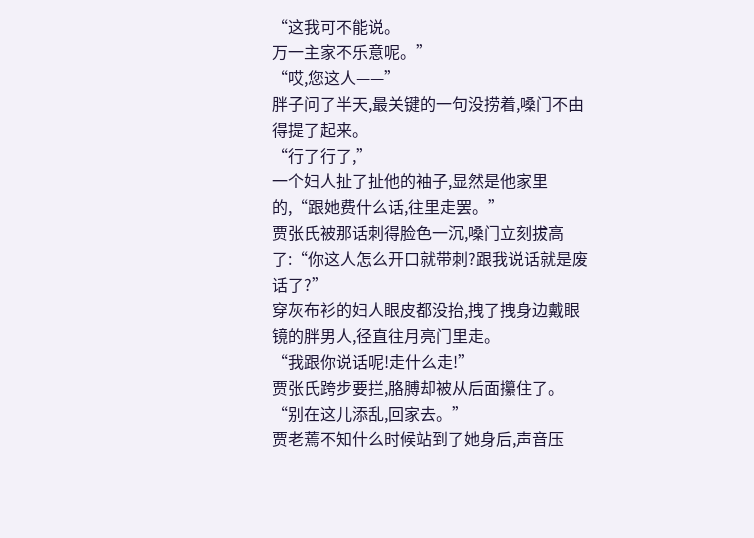“这我可不能说。
万一主家不乐意呢。”
“哎,您这人——”
胖子问了半天,最关键的一句没捞着,嗓门不由得提了起来。
“行了行了,”
一个妇人扯了扯他的袖子,显然是他家里的,“跟她费什么话,往里走罢。”
贾张氏被那话刺得脸色一沉,嗓门立刻拔高了:“你这人怎么开口就带刺?跟我说话就是废话了?”
穿灰布衫的妇人眼皮都没抬,拽了拽身边戴眼镜的胖男人,径直往月亮门里走。
“我跟你说话呢!走什么走!”
贾张氏跨步要拦,胳膊却被从后面攥住了。
“别在这儿添乱,回家去。”
贾老蔫不知什么时候站到了她身后,声音压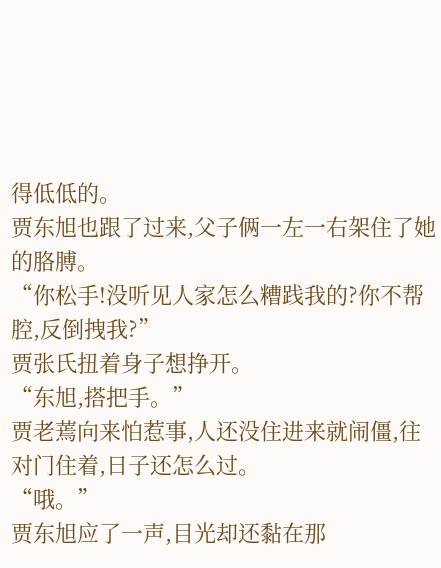得低低的。
贾东旭也跟了过来,父子俩一左一右架住了她的胳膊。
“你松手!没听见人家怎么糟践我的?你不帮腔,反倒拽我?”
贾张氏扭着身子想挣开。
“东旭,搭把手。”
贾老蔫向来怕惹事,人还没住进来就闹僵,往对门住着,日子还怎么过。
“哦。”
贾东旭应了一声,目光却还黏在那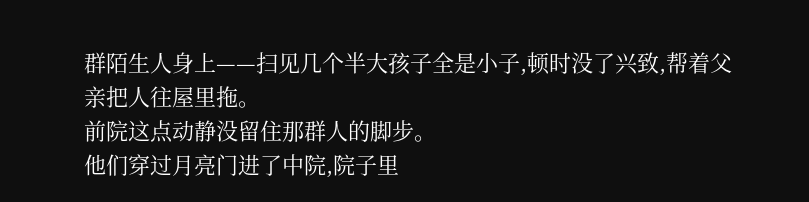群陌生人身上——扫见几个半大孩子全是小子,顿时没了兴致,帮着父亲把人往屋里拖。
前院这点动静没留住那群人的脚步。
他们穿过月亮门进了中院,院子里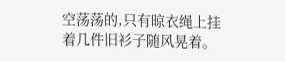空荡荡的,只有晾衣绳上挂着几件旧衫子随风晃着。